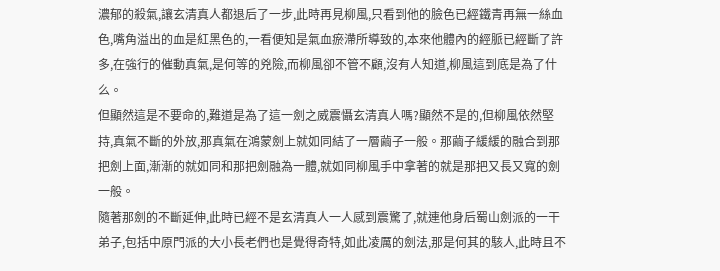濃郁的殺氣,讓玄清真人都退后了一步,此時再見柳風,只看到他的臉色已經鐵青再無一絲血色,嘴角溢出的血是紅黑色的,一看便知是氣血瘀滯所導致的,本來他體內的經脈已經斷了許多,在強行的催動真氣,是何等的兇險,而柳風卻不管不顧,沒有人知道,柳風這到底是為了什么。
但顯然這是不要命的,難道是為了這一劍之威震懾玄清真人嗎?顯然不是的,但柳風依然堅持,真氣不斷的外放,那真氣在鴻蒙劍上就如同結了一層繭子一般。那繭子緩緩的融合到那把劍上面,漸漸的就如同和那把劍融為一體,就如同柳風手中拿著的就是那把又長又寬的劍一般。
隨著那劍的不斷延伸,此時已經不是玄清真人一人感到震驚了,就連他身后蜀山劍派的一干弟子,包括中原門派的大小長老們也是覺得奇特,如此凌厲的劍法,那是何其的駭人,此時且不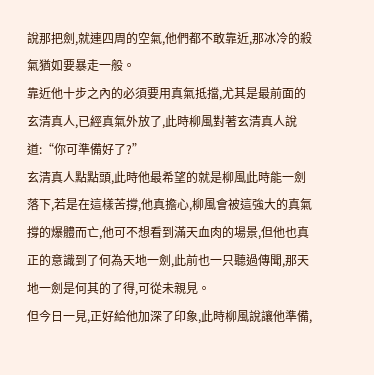說那把劍,就連四周的空氣,他們都不敢靠近,那冰冷的殺氣猶如要暴走一般。
靠近他十步之內的必須要用真氣抵擋,尤其是最前面的玄清真人,已經真氣外放了,此時柳風對著玄清真人說道:“你可準備好了?”
玄清真人點點頭,此時他最希望的就是柳風此時能一劍落下,若是在這樣苦撐,他真擔心,柳風會被這強大的真氣撐的爆體而亡,他可不想看到滿天血肉的場景,但他也真正的意識到了何為天地一劍,此前也一只聽過傳聞,那天地一劍是何其的了得,可從未親見。
但今日一見,正好給他加深了印象,此時柳風說讓他準備,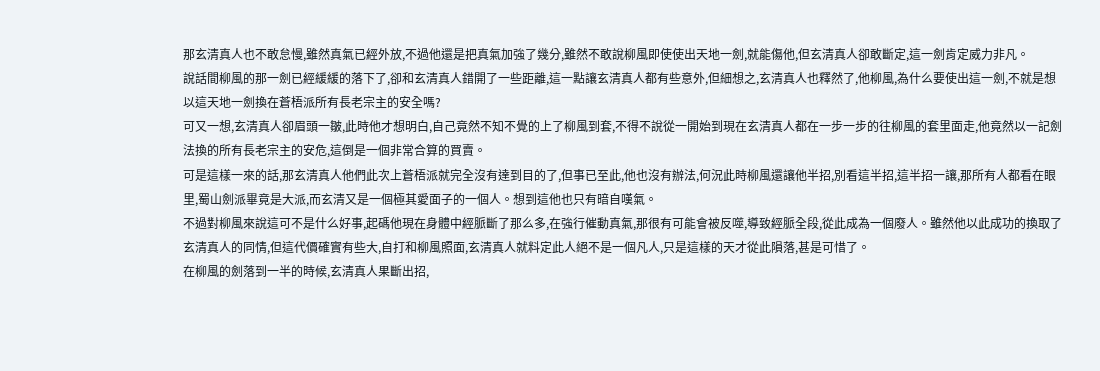那玄清真人也不敢怠慢,雖然真氣已經外放,不過他還是把真氣加強了幾分,雖然不敢說柳風即使使出天地一劍,就能傷他,但玄清真人卻敢斷定,這一劍肯定威力非凡。
說話間柳風的那一劍已經緩緩的落下了,卻和玄清真人錯開了一些距離,這一點讓玄清真人都有些意外,但細想之,玄清真人也釋然了,他柳風,為什么要使出這一劍,不就是想以這天地一劍換在蒼梧派所有長老宗主的安全嗎?
可又一想,玄清真人卻眉頭一皺,此時他才想明白,自己竟然不知不覺的上了柳風到套,不得不說從一開始到現在玄清真人都在一步一步的往柳風的套里面走,他竟然以一記劍法換的所有長老宗主的安危,這倒是一個非常合算的買賣。
可是這樣一來的話,那玄清真人他們此次上蒼梧派就完全沒有達到目的了,但事已至此,他也沒有辦法,何況此時柳風還讓他半招,別看這半招,這半招一讓,那所有人都看在眼里,蜀山劍派畢竟是大派,而玄清又是一個極其愛面子的一個人。想到這他也只有暗自嘆氣。
不過對柳風來說這可不是什么好事,起碼他現在身體中經脈斷了那么多,在強行催動真氣,那很有可能會被反噬,導致經脈全段,從此成為一個廢人。雖然他以此成功的換取了玄清真人的同情,但這代價確實有些大,自打和柳風照面,玄清真人就料定此人絕不是一個凡人,只是這樣的天才從此隕落,甚是可惜了。
在柳風的劍落到一半的時候,玄清真人果斷出招,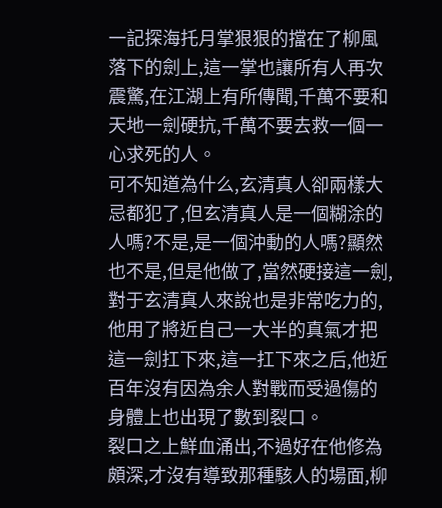一記探海托月掌狠狠的擋在了柳風落下的劍上,這一掌也讓所有人再次震驚,在江湖上有所傳聞,千萬不要和天地一劍硬抗,千萬不要去救一個一心求死的人。
可不知道為什么,玄清真人卻兩樣大忌都犯了,但玄清真人是一個糊涂的人嗎?不是,是一個沖動的人嗎?顯然也不是,但是他做了,當然硬接這一劍,對于玄清真人來說也是非常吃力的,他用了將近自己一大半的真氣才把這一劍扛下來,這一扛下來之后,他近百年沒有因為余人對戰而受過傷的身體上也出現了數到裂口。
裂口之上鮮血涌出,不過好在他修為頗深,才沒有導致那種駭人的場面,柳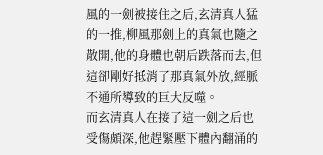風的一劍被接住之后,玄清真人猛的一推,柳風那劍上的真氣也隨之散開,他的身體也朝后跌落而去,但這卻剛好抵消了那真氣外放,經脈不通所導致的巨大反噬。
而玄清真人在接了這一劍之后也受傷頗深,他趕緊壓下體內翻涌的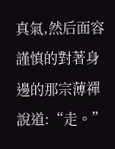真氣,然后面容謹慎的對著身邊的那宗薄禪說道:“走。”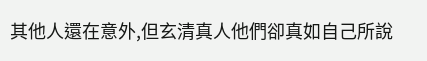其他人還在意外,但玄清真人他們卻真如自己所說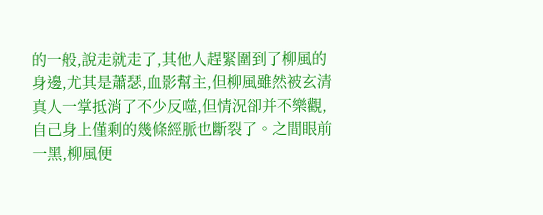的一般,說走就走了,其他人趕緊圍到了柳風的身邊,尤其是蕭瑟,血影幫主,但柳風雖然被玄清真人一掌抵消了不少反噬,但情況卻并不樂觀,自己身上僅剩的幾條經脈也斷裂了。之間眼前一黑,柳風便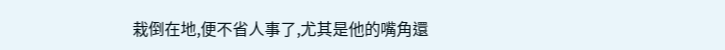栽倒在地,便不省人事了,尤其是他的嘴角還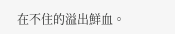在不住的溢出鮮血。